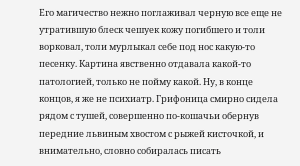Его магичество нежно поглаживал черную все еще не утратившую блеск чешуек кожу погибшего и толи ворковал, толи мурлыкал себе под нос какую-то песенку. Картина явственно отдавала какой-то патологией, только не пойму какой. Ну, в конце концов, я же не психиатр. Грифоница смирно сидела рядом с тушей, совершенно по-кошачьи обернув передние львиным хвостом с рыжей кисточкой, и внимательно, словно собиралась писать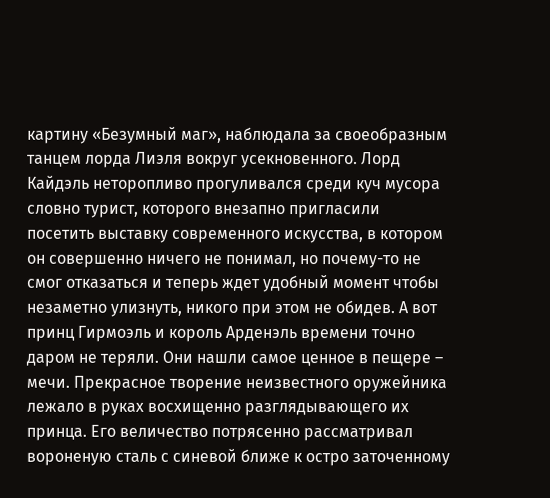картину «Безумный маг», наблюдала за своеобразным танцем лорда Лиэля вокруг усекновенного. Лорд Кайдэль неторопливо прогуливался среди куч мусора словно турист, которого внезапно пригласили посетить выставку современного искусства, в котором он совершенно ничего не понимал, но почему-то не смог отказаться и теперь ждет удобный момент чтобы незаметно улизнуть, никого при этом не обидев. А вот принц Гирмоэль и король Арденэль времени точно даром не теряли. Они нашли самое ценное в пещере – мечи. Прекрасное творение неизвестного оружейника лежало в руках восхищенно разглядывающего их принца. Его величество потрясенно рассматривал вороненую сталь с синевой ближе к остро заточенному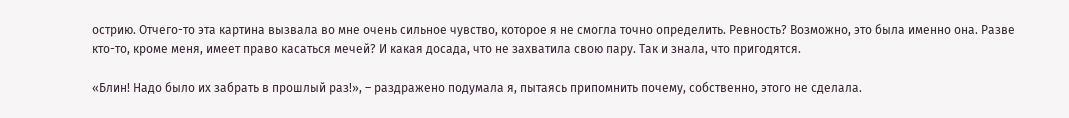острию. Отчего-то эта картина вызвала во мне очень сильное чувство, которое я не смогла точно определить. Ревность? Возможно, это была именно она. Разве кто-то, кроме меня, имеет право касаться мечей? И какая досада, что не захватила свою пару. Так и знала, что пригодятся.

«Блин! Надо было их забрать в прошлый раз!», – раздражено подумала я, пытаясь припомнить почему, собственно, этого не сделала.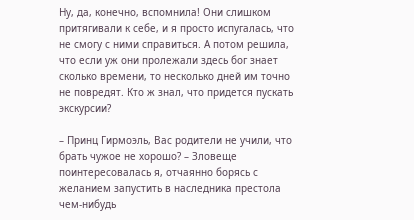Ну, да, конечно, вспомнила! Они слишком притягивали к себе, и я просто испугалась, что не смогу с ними справиться. А потом решила, что если уж они пролежали здесь бог знает сколько времени, то несколько дней им точно не повредят. Кто ж знал, что придется пускать экскурсии?

– Принц Гирмоэль, Вас родители не учили, что брать чужое не хорошо? – Зловеще поинтересовалась я, отчаянно борясь с желанием запустить в наследника престола чем-нибудь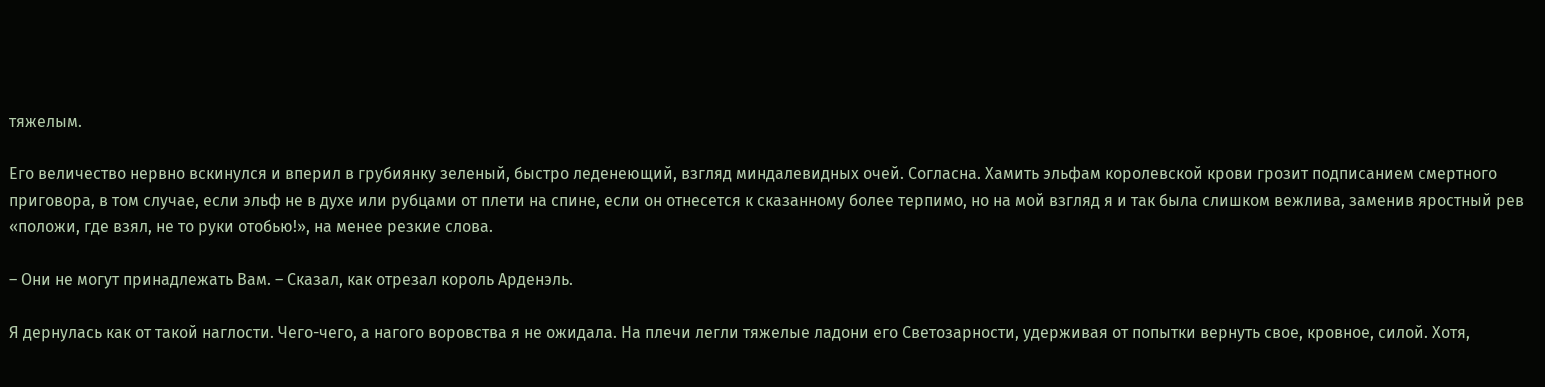тяжелым.

Его величество нервно вскинулся и вперил в грубиянку зеленый, быстро леденеющий, взгляд миндалевидных очей. Согласна. Хамить эльфам королевской крови грозит подписанием смертного приговора, в том случае, если эльф не в духе или рубцами от плети на спине, если он отнесется к сказанному более терпимо, но на мой взгляд я и так была слишком вежлива, заменив яростный рев «положи, где взял, не то руки отобью!», на менее резкие слова.

– Они не могут принадлежать Вам. – Сказал, как отрезал король Арденэль.

Я дернулась как от такой наглости. Чего-чего, а нагого воровства я не ожидала. На плечи легли тяжелые ладони его Светозарности, удерживая от попытки вернуть свое, кровное, силой. Хотя,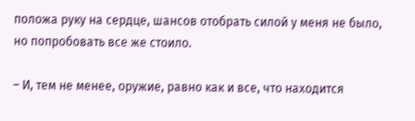положа руку на сердце, шансов отобрать силой у меня не было, но попробовать все же стоило.

– И, тем не менее, оружие, равно как и все, что находится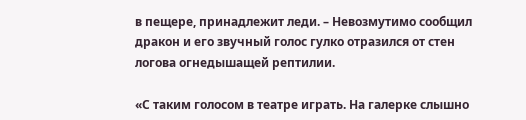в пещере, принадлежит леди. – Невозмутимо сообщил дракон и его звучный голос гулко отразился от стен логова огнедышащей рептилии.

«С таким голосом в театре играть. На галерке слышно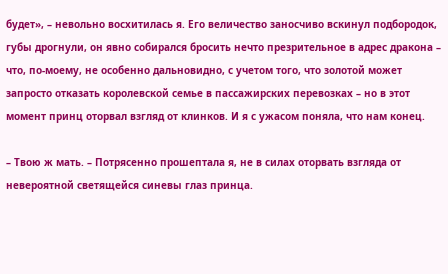будет», – невольно восхитилась я. Его величество заносчиво вскинул подбородок, губы дрогнули, он явно собирался бросить нечто презрительное в адрес дракона – что, по-моему, не особенно дальновидно, с учетом того, что золотой может запросто отказать королевской семье в пассажирских перевозках – но в этот момент принц оторвал взгляд от клинков. И я с ужасом поняла, что нам конец.

– Твою ж мать. – Потрясенно прошептала я, не в силах оторвать взгляда от невероятной светящейся синевы глаз принца.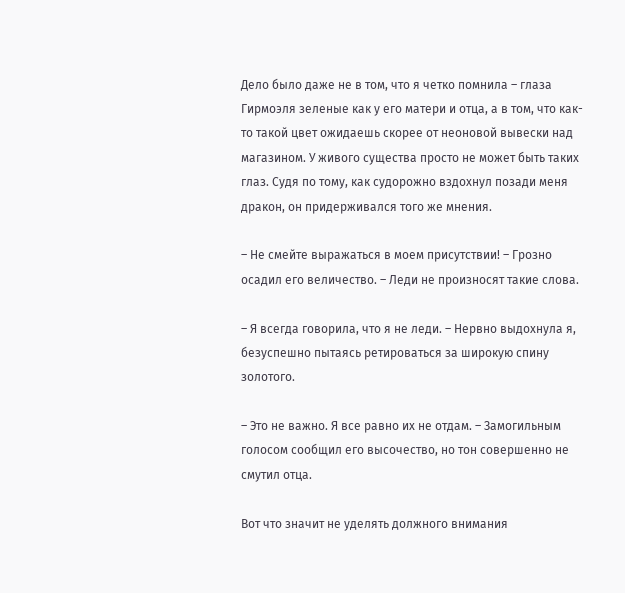Дело было даже не в том, что я четко помнила – глаза Гирмоэля зеленые как у его матери и отца, а в том, что как-то такой цвет ожидаешь скорее от неоновой вывески над магазином. У живого существа просто не может быть таких глаз. Судя по тому, как судорожно вздохнул позади меня дракон, он придерживался того же мнения.

– Не смейте выражаться в моем присутствии! – Грозно осадил его величество. – Леди не произносят такие слова.

– Я всегда говорила, что я не леди. – Нервно выдохнула я, безуспешно пытаясь ретироваться за широкую спину золотого.

– Это не важно. Я все равно их не отдам. – Замогильным голосом сообщил его высочество, но тон совершенно не смутил отца.

Вот что значит не уделять должного внимания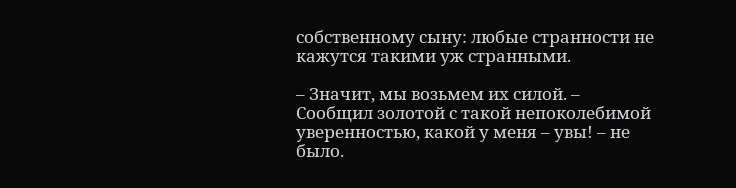собственному сыну: любые странности не кажутся такими уж странными.

– Значит, мы возьмем их силой. – Сообщил золотой с такой непоколебимой уверенностью, какой у меня – увы! – не было.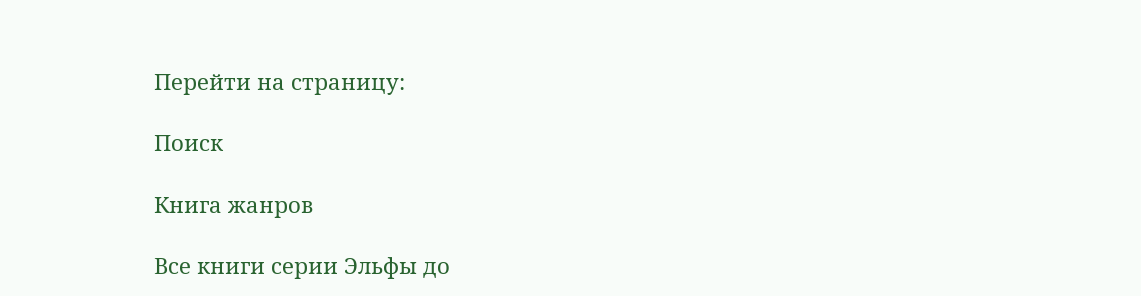Перейти на страницу:

Поиск

Книга жанров

Все книги серии Эльфы до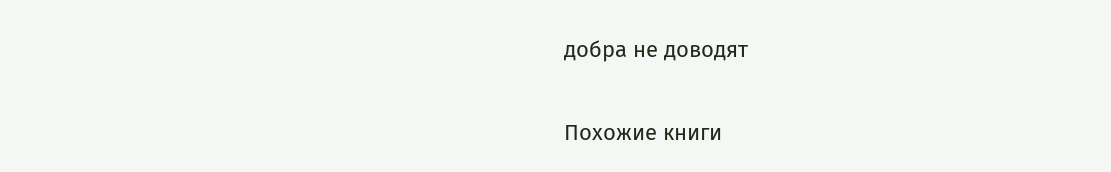добра не доводят

Похожие книги